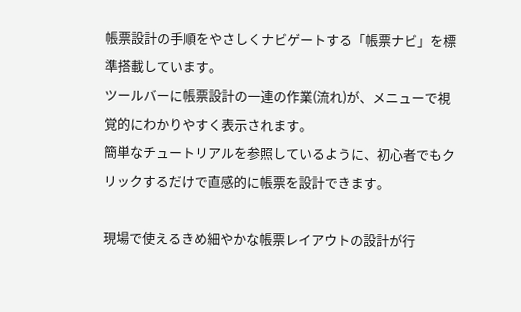帳票設計の手順をやさしくナビゲートする「帳票ナビ」を標準搭載しています。
ツールバーに帳票設計の一連の作業(流れ)が、メニューで視覚的にわかりやすく表示されます。
簡単なチュートリアルを参照しているように、初心者でもクリックするだけで直感的に帳票を設計できます。

現場で使えるきめ細やかな帳票レイアウトの設計が行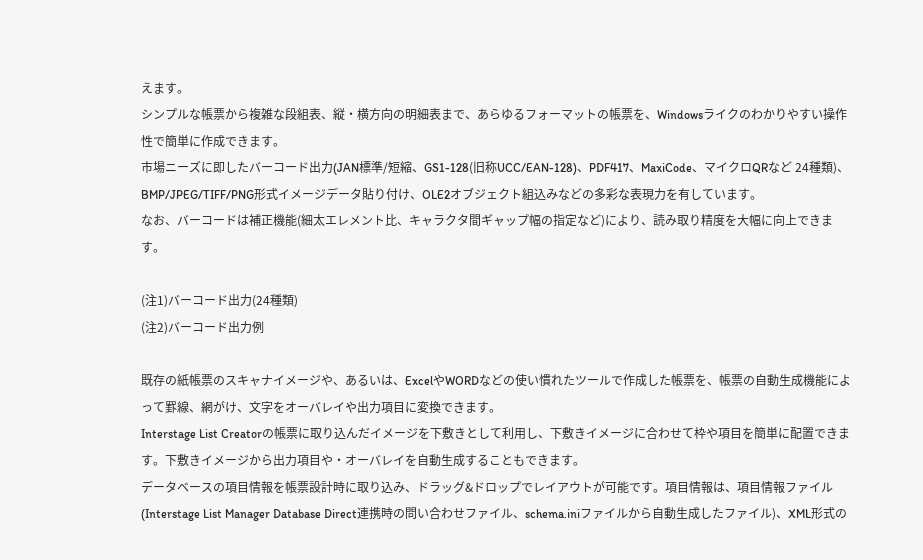えます。
シンプルな帳票から複雑な段組表、縦・横方向の明細表まで、あらゆるフォーマットの帳票を、Windowsライクのわかりやすい操作性で簡単に作成できます。
市場ニーズに即したバーコード出力(JAN標準/短縮、GS1-128(旧称UCC/EAN-128)、PDF417、MaxiCode、マイクロQRなど 24種類)、BMP/JPEG/TIFF/PNG形式イメージデータ貼り付け、OLE2オブジェクト組込みなどの多彩な表現力を有しています。
なお、バーコードは補正機能(細太エレメント比、キャラクタ間ギャップ幅の指定など)により、読み取り精度を大幅に向上できます。

(注1)バーコード出力(24種類)
(注2)バーコード出力例

既存の紙帳票のスキャナイメージや、あるいは、ExcelやWORDなどの使い慣れたツールで作成した帳票を、帳票の自動生成機能によって罫線、網がけ、文字をオーバレイや出力項目に変換できます。
Interstage List Creatorの帳票に取り込んだイメージを下敷きとして利用し、下敷きイメージに合わせて枠や項目を簡単に配置できます。下敷きイメージから出力項目や・オーバレイを自動生成することもできます。
データベースの項目情報を帳票設計時に取り込み、ドラッグ&ドロップでレイアウトが可能です。項目情報は、項目情報ファイル(Interstage List Manager Database Direct連携時の問い合わせファイル、schema.iniファイルから自動生成したファイル)、XML形式の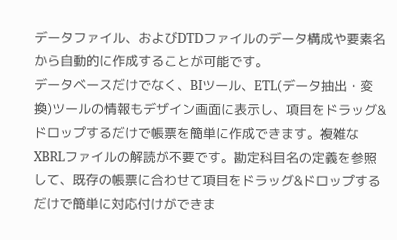データファイル、およびDTDファイルのデータ構成や要素名から自動的に作成することが可能です。
データベースだけでなく、BIツール、ETL(データ抽出・変換)ツールの情報もデザイン画面に表示し、項目をドラッグ&ドロップするだけで帳票を簡単に作成できます。複雑なXBRLファイルの解読が不要です。勘定科目名の定義を参照して、既存の帳票に合わせて項目をドラッグ&ドロップするだけで簡単に対応付けができま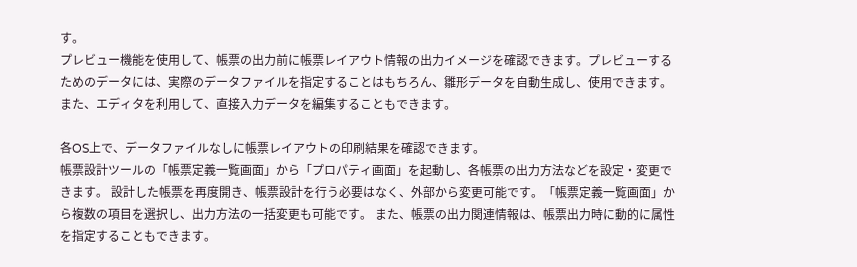す。
プレビュー機能を使用して、帳票の出力前に帳票レイアウト情報の出力イメージを確認できます。プレビューするためのデータには、実際のデータファイルを指定することはもちろん、雛形データを自動生成し、使用できます。また、エディタを利用して、直接入力データを編集することもできます。

各OS上で、データファイルなしに帳票レイアウトの印刷結果を確認できます。
帳票設計ツールの「帳票定義一覧画面」から「プロパティ画面」を起動し、各帳票の出力方法などを設定・変更できます。 設計した帳票を再度開き、帳票設計を行う必要はなく、外部から変更可能です。「帳票定義一覧画面」から複数の項目を選択し、出力方法の一括変更も可能です。 また、帳票の出力関連情報は、帳票出力時に動的に属性を指定することもできます。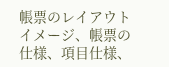帳票のレイアウトイメージ、帳票の仕様、項目仕様、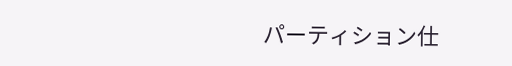パーティション仕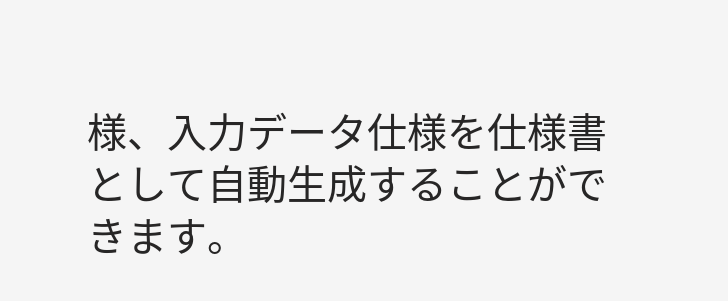様、入力データ仕様を仕様書として自動生成することができます。